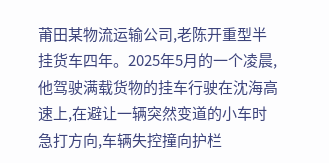莆田某物流运输公司,老陈开重型半挂货车四年。2025年5月的一个凌晨,他驾驶满载货物的挂车行驶在沈海高速上,在避让一辆突然变道的小车时急打方向,车辆失控撞向护栏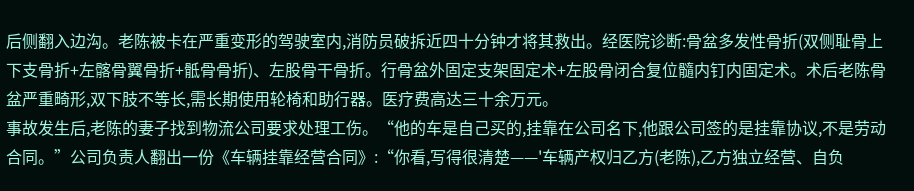后侧翻入边沟。老陈被卡在严重变形的驾驶室内,消防员破拆近四十分钟才将其救出。经医院诊断:骨盆多发性骨折(双侧耻骨上下支骨折+左髂骨翼骨折+骶骨骨折)、左股骨干骨折。行骨盆外固定支架固定术+左股骨闭合复位髓内钉内固定术。术后老陈骨盆严重畸形,双下肢不等长,需长期使用轮椅和助行器。医疗费高达三十余万元。
事故发生后,老陈的妻子找到物流公司要求处理工伤。“他的车是自己买的,挂靠在公司名下,他跟公司签的是挂靠协议,不是劳动合同。”公司负责人翻出一份《车辆挂靠经营合同》:“你看,写得很清楚——'车辆产权归乙方(老陈),乙方独立经营、自负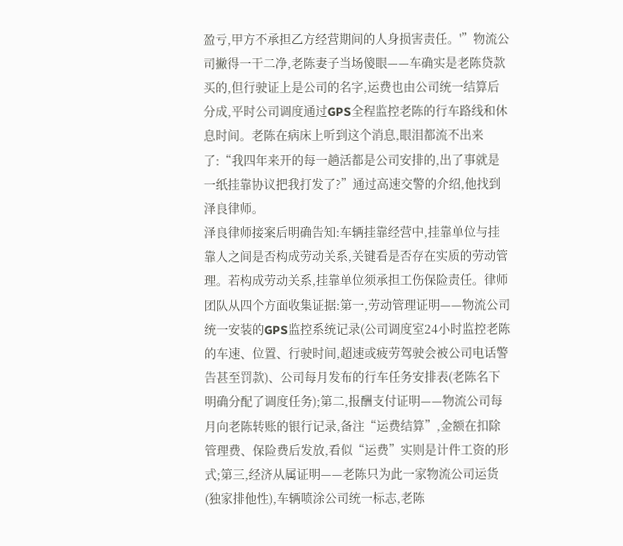盈亏,甲方不承担乙方经营期间的人身损害责任。'”物流公司撇得一干二净,老陈妻子当场傻眼——车确实是老陈贷款买的,但行驶证上是公司的名字,运费也由公司统一结算后分成,平时公司调度通过GPS全程监控老陈的行车路线和休息时间。老陈在病床上听到这个消息,眼泪都流不出来了:“我四年来开的每一趟活都是公司安排的,出了事就是一纸挂靠协议把我打发了?”通过高速交警的介绍,他找到泽良律师。
泽良律师接案后明确告知:车辆挂靠经营中,挂靠单位与挂靠人之间是否构成劳动关系,关键看是否存在实质的劳动管理。若构成劳动关系,挂靠单位须承担工伤保险责任。律师团队从四个方面收集证据:第一,劳动管理证明——物流公司统一安装的GPS监控系统记录(公司调度室24小时监控老陈的车速、位置、行驶时间,超速或疲劳驾驶会被公司电话警告甚至罚款)、公司每月发布的行车任务安排表(老陈名下明确分配了调度任务);第二,报酬支付证明——物流公司每月向老陈转账的银行记录,备注“运费结算”,金额在扣除管理费、保险费后发放,看似“运费”实则是计件工资的形式;第三,经济从属证明——老陈只为此一家物流公司运货(独家排他性),车辆喷涂公司统一标志,老陈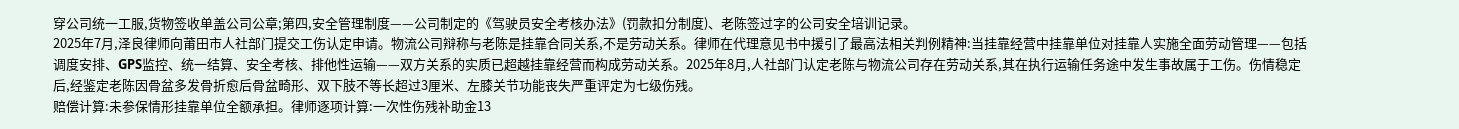穿公司统一工服,货物签收单盖公司公章;第四,安全管理制度——公司制定的《驾驶员安全考核办法》(罚款扣分制度)、老陈签过字的公司安全培训记录。
2025年7月,泽良律师向莆田市人社部门提交工伤认定申请。物流公司辩称与老陈是挂靠合同关系,不是劳动关系。律师在代理意见书中援引了最高法相关判例精神:当挂靠经营中挂靠单位对挂靠人实施全面劳动管理——包括调度安排、GPS监控、统一结算、安全考核、排他性运输——双方关系的实质已超越挂靠经营而构成劳动关系。2025年8月,人社部门认定老陈与物流公司存在劳动关系,其在执行运输任务途中发生事故属于工伤。伤情稳定后,经鉴定老陈因骨盆多发骨折愈后骨盆畸形、双下肢不等长超过3厘米、左膝关节功能丧失严重评定为七级伤残。
赔偿计算:未参保情形挂靠单位全额承担。律师逐项计算:一次性伤残补助金13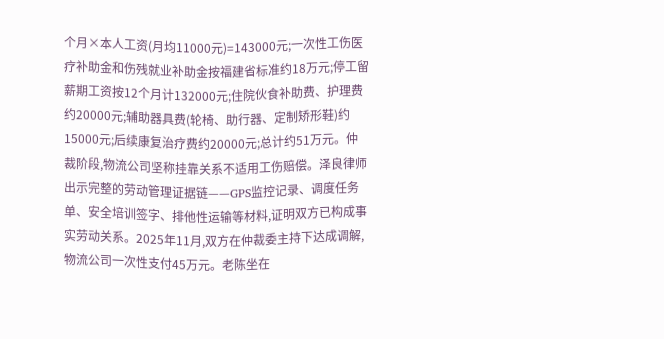个月×本人工资(月均11000元)=143000元;一次性工伤医疗补助金和伤残就业补助金按福建省标准约18万元;停工留薪期工资按12个月计132000元;住院伙食补助费、护理费约20000元;辅助器具费(轮椅、助行器、定制矫形鞋)约15000元;后续康复治疗费约20000元;总计约51万元。仲裁阶段,物流公司坚称挂靠关系不适用工伤赔偿。泽良律师出示完整的劳动管理证据链——GPS监控记录、调度任务单、安全培训签字、排他性运输等材料,证明双方已构成事实劳动关系。2025年11月,双方在仲裁委主持下达成调解,物流公司一次性支付45万元。老陈坐在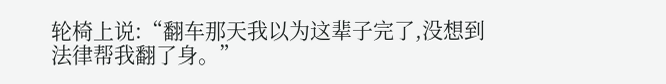轮椅上说:“翻车那天我以为这辈子完了,没想到法律帮我翻了身。”